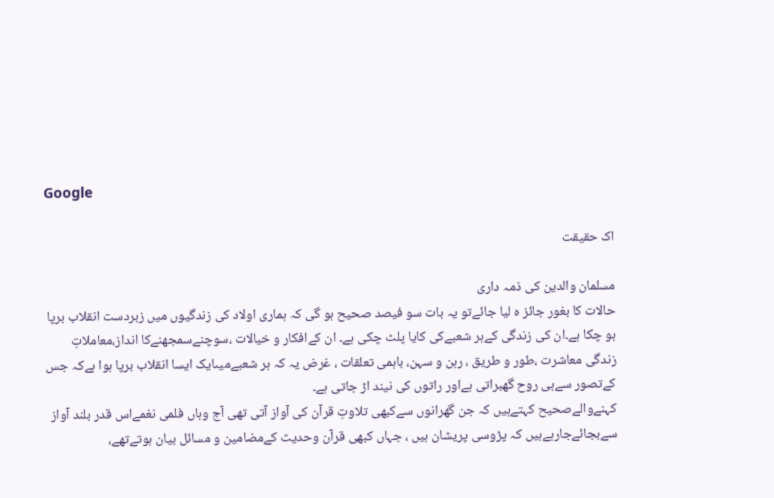Google

اک حقیقت

مسلمان والدین کی ذمہ داری
حالات کا بغور جائز ہ لیا جائےتو یہ بات سو فیصد صحیح ہو گی کہ ہماری اولاد کی زندگیوں میں زبردست انقلاب برپا ہو چکا ہے۔ان کی زندگی کےہر شعبےکی کایا پلٹ چکی ہے۔ ان کےافکار و خیالات ،سوچنےسمجھنےکا انداز،معاملاتِ زندگی معاشرت ،طور و طریق ، رہن و سہن، باہمی تعلقات ، غرض یہ کہ ہر شعبےمیںایک ایسا انقلاب برپا ہوا ہےکہ جس کےتصور سےہی روح گھبراتی ہےاور راتوں کی نیند اڑ جاتی ہے۔
کہنےوالےصحیح کہتےہیں کہ جن گھرانوں سےکبھی تلاوتِ قرآن کی آواز آتی تھی آج وہاں فلمی نغمےاس قدر بلند آواز سےبجائےجارہےہیں کہ پڑوسی پریشان ہیں ، جہاں کبھی قرآن وحدیث کےمضامین و مسائل بیان ہوتےتھے،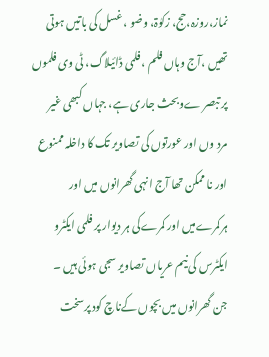نماز،روزہ،حج، زکوٰۃ، وضو ، غسل کی باتیں ہوتی تھیں ،آج وہاں فلم ، فلمی ڈائیلاگ، ٹی وی فلموں پر تبصر ےوبحث جاری ہے، جہاں کبھی غیر
مرد وں اور عورتوں کی تصاویر تک کا داخلہ ممنوع اور نا ممکن تھا آج انہی گھرانوں میں اور ہرکمرےمیں اور کمرےکی ہر دیوار پر فلمی ایکٹرو ایکٹرس کی نیم عریاں تصاویر سجی ہوئی ہیں ۔
جن گھرانوں میں بچوں کےناچ کود پرسخت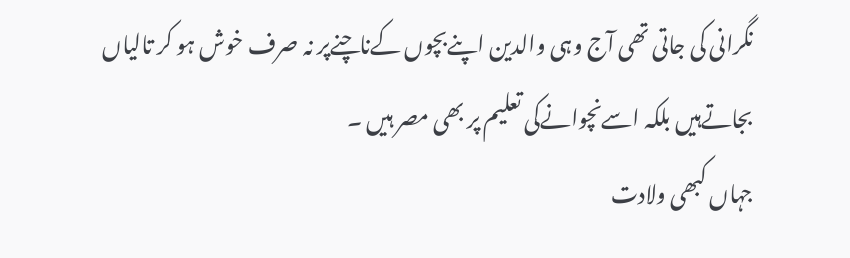نگرانی کی جاتی تھی آج وہی والدین اپنےبچوں کےناچنےپر نہ صرف خوش ہو کر تالیاں بجاتےہیں بلکہ اسےنچوانےکی تعلیم پر بھی مصر ہیں ۔
جہاں کبھی ولادت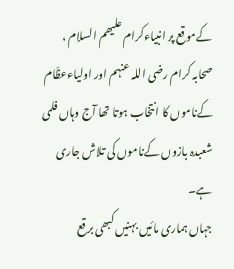کےموقع پر انبیاءکرام علیھم السلام ، صحابہ کرام رضی اللہ عنہم اور اولیاءعظّام کےناموں کا انتخاب ہوتا تھا آج وہاں فلمی شعبدہ بازوں کےناموں کی تلاش جاری ہے۔
جہاں ہماری مائیں بہنیں کبھی برقع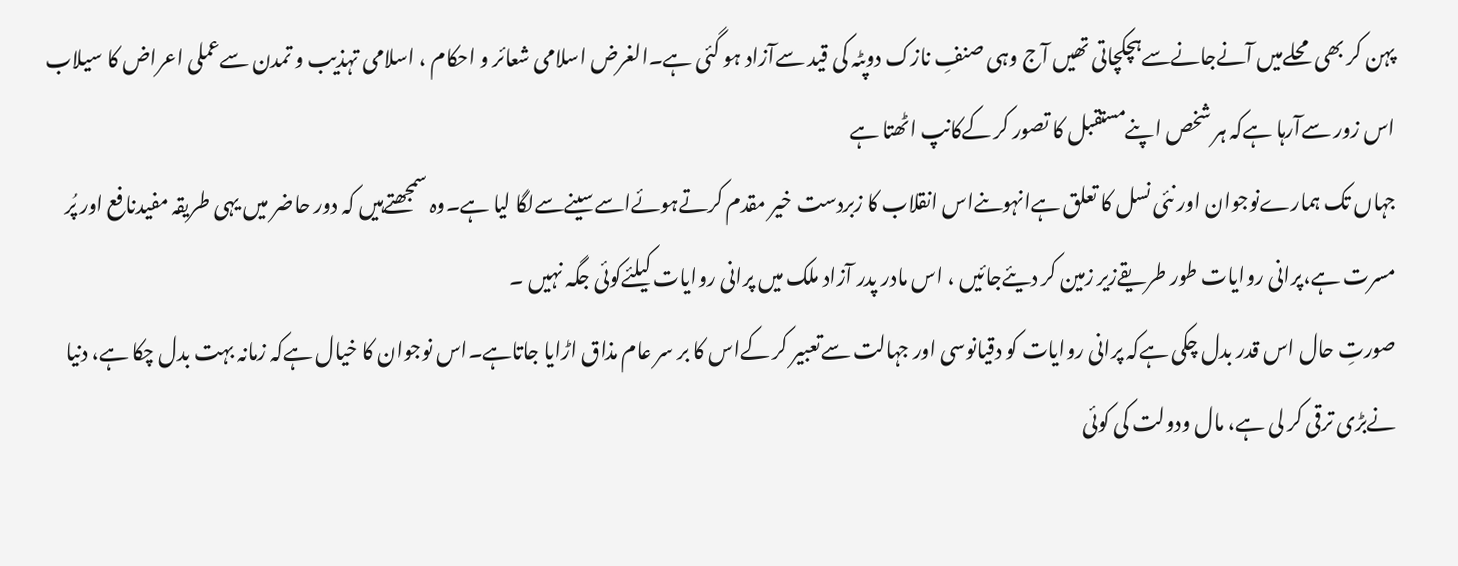پہن کر بھی محلےمیں آنےجانےسےہچکچاتی تھیں آج وہی صنفِ نازک دوپٹہ کی قید سےآزاد ہو گئی ہے۔الغرض اسلامی شعائر و احکام ، اسلامی تہذیب و تمدن سےعملی اعراض کا سیلاب اس زور سےآرہا ہےکہ ہر شخص اپنےمستقبل کا تصور کر کےکانپ اٹھتا ہے
جہاں تک ہمارےنوجوان اور نئی نسل کا تعلق ہےانہوںنےاس انقلاب کا زبردست خیر مقدم کرتےہوئےاسےسینےسےلگا لیا ہے۔وہ سمجھتےہیں کہ دور حاضر میں یہی طریقہ مفیدنافع اور پُر مسرت ہے،پرانی روایات طور طریقےزیر زمین کر دیئےجائیں ، اس مادر پدر آزاد ملک میں پرانی روایات کیلئےکوئی جگہ نہیں ۔
صورتِ حال اس قدر بدل چکی ہےکہ پرانی روایات کو دقیانوسی اور جہالت سےتعبیر کر کےاس کا بر سر عام مذاق اڑایا جاتاہے۔اس نوجوان کا خیال ہےکہ زمانہ بہت بدل چکا ہے، دنیا نےبڑی ترقی کر لی ہے، مال ودولت کی کوئی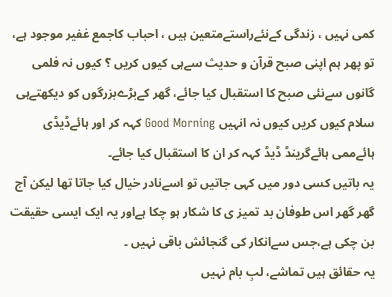کمی نہیں ، زندگی کےنئےراستےمتعین ہیں ، احباب کاجمع غفیر موجود ہے، تو پھر ہم اپنی صبح قرآن و حدیث سےہی کیوں کریں ؟ کیوں نہ فلمی گانوں سےنئی صبح کا استقبال کیا جائے، گھر کےبڑےبزرگوں کو دیکھتےہی سلام کیوں کریں کیوں نہ انہیں Good Morning کہہ کر اور ہائےڈیڈی ہائےممی ہائےگرینڈ ڈیڈ کہہ کر ان کا استقبال کیا جائے۔
یہ باتیں کسی دور میں کہی جاتیں تو اسےنادر خیال کیا جاتا تھا لیکن آج گھر گھر اس طوفان بد تمیز ی کا شکار ہو چکا ہےاور یہ ایک ایسی حقیقت بن چکی ہے،جس سےانکار کی گنجائش باقی نہیں ۔
یہ حقائق ہیں تماشے، لبِ بام نہیں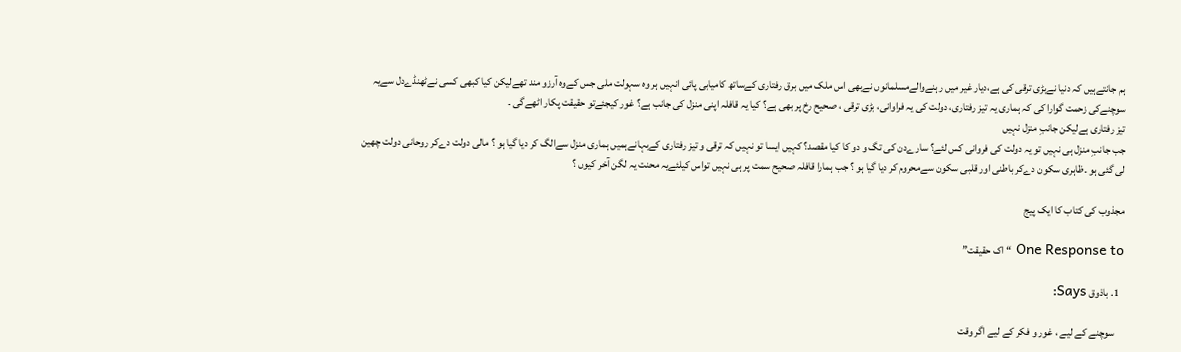ہم جانتےہیں کہ دنیا نےبڑی ترقی کی ہے،دیار غیر میں رہنےوالےمسلمانوں نےبھی اس ملک میں برق رفتاری کےساتھ کامیابی پائی انہیں ہر وہ سہولت ملی جس کےوہ آرزو مند تھےلیکن کیا کبھی کسی نےٹھنڈےدل سےیہ سوچنےکی زحمت گوارا کی کہ ہماری یہ تیز رفتاری، دولت کی یہ فراوانی، بڑی ترقی ، صحیح رخ پر بھی ہے؟ کیا یہ قافلہ اپنی منزل کی جانب ہے؟ غور کیجئےتو حقیقت پکار اٹھےگی ۔
تیز رفتاری ہےلیکن جانبِ منزل نہیں
جب جانبِ منزل ہی نہیں تو یہ دولت کی فروانی کس لئے؟ سارےدن کی تگ و دو کا کیا مقصد؟ کہیں ایسا تو نہیں کہ ترقی و تیز رفتاری کےبہانےہمیں ہماری منزل سےالگ کر دیا گیا ہو ؟ مالی دولت دےکر روحانی دولت چھین لی گئی ہو ۔ظاہری سکون دےکر باطنی اور قلبی سکون سےمحروم کر دیا گیا ہو ؟ جب ہمارا قافلہ صحیح سمت پر ہی نہیں تواس کیلئےیہ محنت یہ لگن آخر کیوں ؟

مجذوب کی کتاب کا ایک پیج

One Response to “اک حقیقت”

  1. باذوق Says:

    سوچنے کے لیے ، غور و فکر کے لیے اگر وقت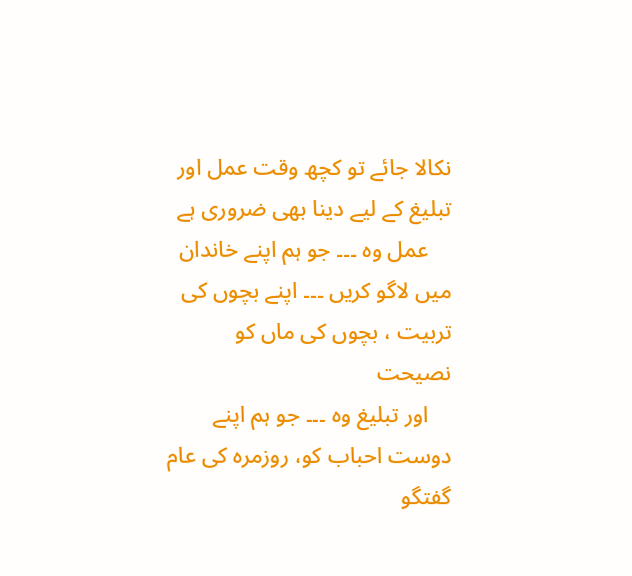نکالا جائے تو کچھ وقت عمل اور تبلیغ کے لیے دینا بھی ضروری ہے
    عمل وہ ۔۔۔ جو ہم اپنے خاندان میں لاگو کریں ۔۔۔ اپنے بچوں کی تربیت ، بچوں کی ماں کو نصیحت
    اور تبلیغ وہ ۔۔۔ جو ہم اپنے دوست احباب کو، روزمرہ کی عام گفتگو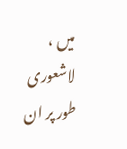میں ، لاشعوری طور پر ان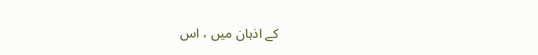کے اذہان میں ، اس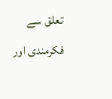تعلق سے فکرمندی اور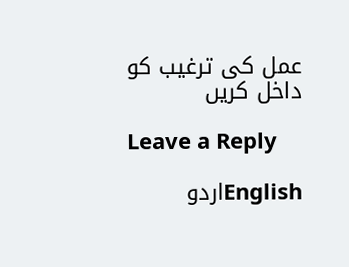عمل کی ترغیب کو داخل کریں

Leave a Reply

Englishاردو